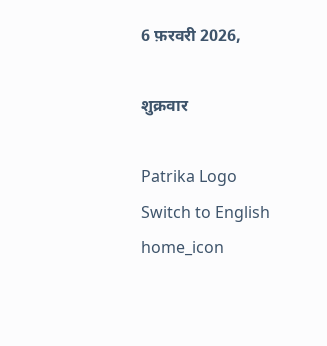6 फ़रवरी 2026,

शुक्रवार

Patrika Logo
Switch to English
home_icon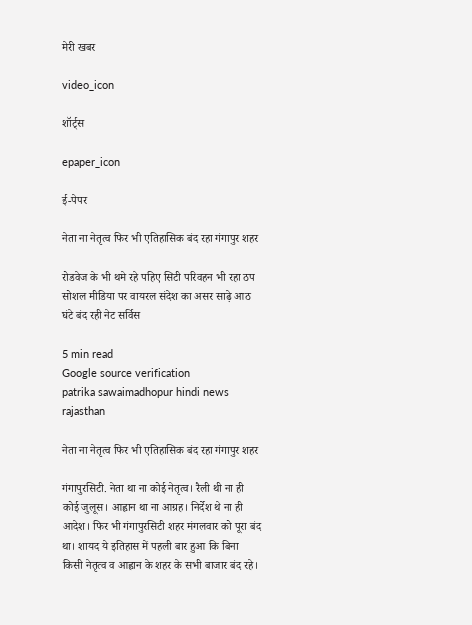मेरी खबर

video_icon

शॉर्ट्स

epaper_icon

ई-पेपर

नेता ना नेतृत्व फिर भी एतिहासिक बंद रहा गंगापुर शहर

रोडवेज के भी थमे रहे पहिए सिटी परिवहन भी रहा ठप सोशल मीडिया पर वायरल संदेश का असर साढ़े आठ घंटे बंद रही नेट सर्विस

5 min read
Google source verification
patrika sawaimadhopur hindi news rajasthan

नेता ना नेतृत्व फिर भी एतिहासिक बंद रहा गंगापुर शहर

गंगापुरसिटी. नेता था ना कोई नेतृत्व। रैली थी ना ही कोई जुलूस। आह्वान था ना आग्रह। निर्देश थे ना ही आदेश। फिर भी गंगापुरसिटी शहर मंगलवार को पूरा बंद था। शायद ये इतिहास में पहली बार हुआ कि बिना किसी नेतृत्व व आह्वान के शहर के सभी बाजार बंद रहे।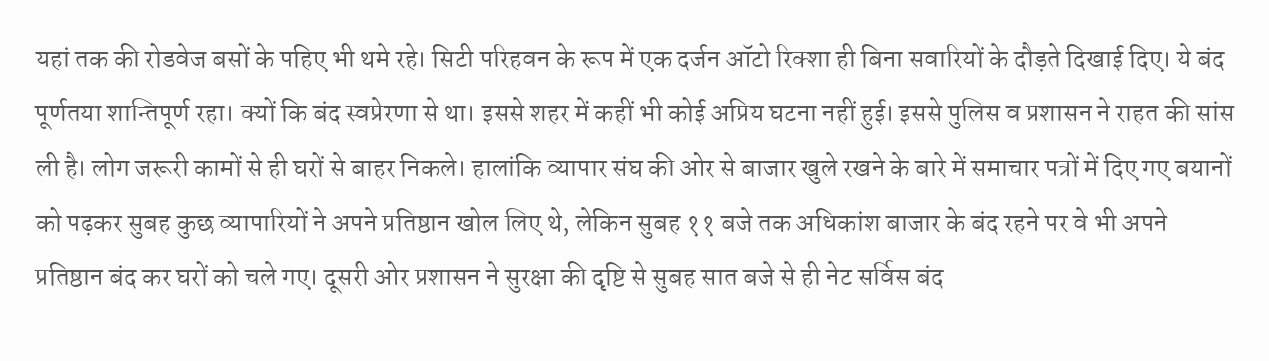यहां तक की रोडवेज बसों के पहिए भी थमे रहे। सिटी परिहवन के रूप में एक दर्जन ऑटो रिक्शा ही बिना सवारियों के दौड़ते दिखाई दिए। ये बंद पूर्णतया शान्तिपूर्ण रहा। क्यों कि बंद स्वप्रेरणा से था। इससे शहर में कहीं भी कोई अप्रिय घटना नहीं हुई। इससे पुलिस व प्रशासन ने राहत की सांस ली है। लोग जरूरी कामों से ही घरों से बाहर निकले। हालांकि व्यापार संघ की ओर से बाजार खुले रखने के बारे में समाचार पत्रों में दिए गए बयानों को पढ़कर सुबह कुछ व्यापारियों ने अपने प्रतिष्ठान खोल लिए थे, लेकिन सुबह ११ बजे तक अधिकांश बाजार के बंद रहने पर वे भी अपने प्रतिष्ठान बंद कर घरों को चले गए। दूसरी ओर प्रशासन ने सुरक्षा की दृष्टि से सुबह सात बजे से ही नेट सर्विस बंद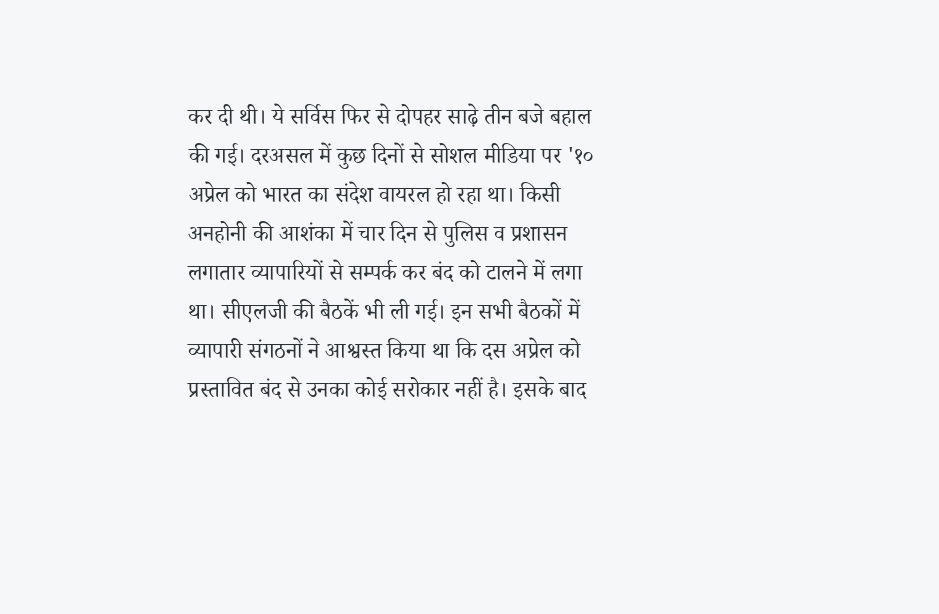कर दी थी। ये सर्विस फिर से दोपहर साढ़े तीन बजे बहाल की गई। दरअसल में कुछ दिनों से सोशल मीडिया पर '१० अप्रेल को भारत का संदेश वायरल हो रहा था। किसी अनहोनी की आशंका में चार दिन से पुलिस व प्रशासन लगातार व्यापारियों से सम्पर्क कर बंद को टालने में लगा था। सीएलजी की बैठकें भी ली गई। इन सभी बैठकों में व्यापारी संगठनों ने आश्वस्त किया था कि दस अप्रेल को प्रस्तावित बंद से उनका कोई सरोकार नहीं है। इसके बाद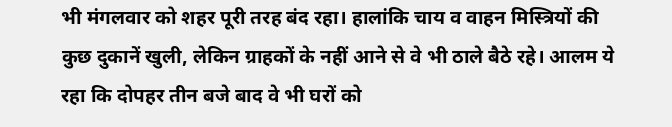भी मंगलवार को शहर पूरी तरह बंद रहा। हालांकि चाय व वाहन मिस्त्रियों की कुछ दुकानें खुली, लेकिन ग्राहकों के नहीं आने से वे भी ठाले बैठे रहे। आलम ये रहा कि दोपहर तीन बजे बाद वे भी घरों को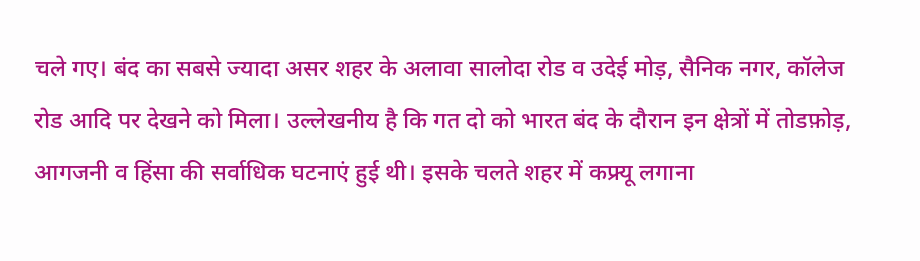चले गए। बंद का सबसे ज्यादा असर शहर के अलावा सालोदा रोड व उदेई मोड़, सैनिक नगर, कॉलेज रोड आदि पर देखने को मिला। उल्लेखनीय है कि गत दो को भारत बंद के दौरान इन क्षेत्रों में तोडफ़ोड़, आगजनी व हिंसा की सर्वाधिक घटनाएं हुई थी। इसके चलते शहर में कफ्र्यू लगाना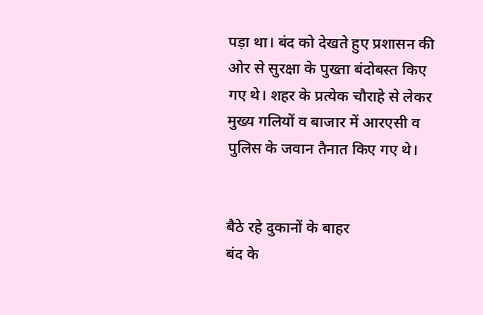पड़ा था। बंद को देखते हुए प्रशासन की ओर से सुरक्षा के पुख्ता बंदोबस्त किए गए थे। शहर के प्रत्येक चौराहे से लेकर मुख्य गलियों व बाजार में आरएसी व पुलिस के जवान तैनात किए गए थे।


बैठे रहे दुकानों के बाहर
बंद के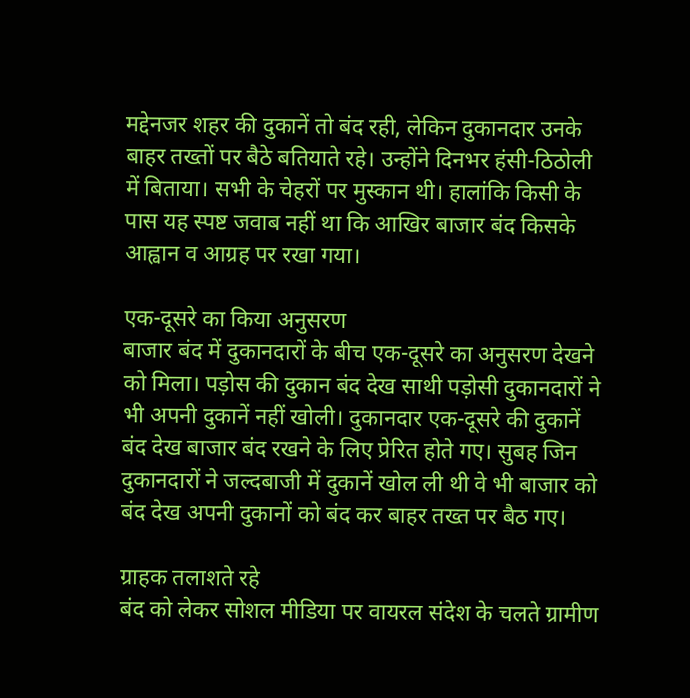मद्देनजर शहर की दुकानें तो बंद रही, लेकिन दुकानदार उनके बाहर तख्तों पर बैठे बतियाते रहे। उन्होंने दिनभर हंसी-ठिठोली में बिताया। सभी के चेहरों पर मुस्कान थी। हालांकि किसी के पास यह स्पष्ट जवाब नहीं था कि आखिर बाजार बंद किसके आह्वान व आग्रह पर रखा गया।

एक-दूसरे का किया अनुसरण
बाजार बंद में दुकानदारों के बीच एक-दूसरे का अनुसरण देखने को मिला। पड़ोस की दुकान बंद देख साथी पड़ोसी दुकानदारों ने भी अपनी दुकानें नहीं खोली। दुकानदार एक-दूसरे की दुकानें बंद देख बाजार बंद रखने के लिए प्रेरित होते गए। सुबह जिन दुकानदारों ने जल्दबाजी में दुकानें खोल ली थी वे भी बाजार को बंद देख अपनी दुकानों को बंद कर बाहर तख्त पर बैठ गए।

ग्राहक तलाशते रहे
बंद को लेकर सोशल मीडिया पर वायरल संदेश के चलते ग्रामीण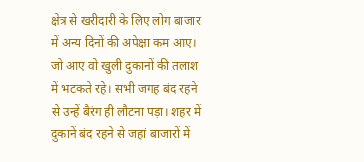क्षेत्र से खरीदारी के लिए लोग बाजार में अन्य दिनों की अपेक्षा कम आए। जो आए वो खुली दुकानों की तलाश में भटकते रहे। सभी जगह बंद रहने से उन्हें बैरंग ही लौटना पड़ा। शहर में दुकानें बंद रहने से जहां बाजारों में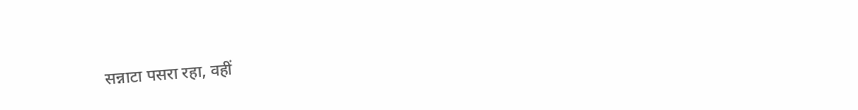सन्नाटा पसरा रहा, वहीं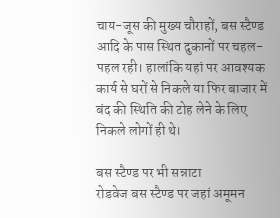चाय-जूस की मुख्य चौराहों, बस स्टैण्ड आदि के पास स्थित दुकानों पर चहल-पहल रही। हालांकि यहां पर आवश्यक कार्य से घरों से निकले या फिर बाजार में बंद की स्थिति की टोह लेने के लिए निकले लोगों ही थे।

बस स्टैण्ड पर भी सन्नाटा
रोडवेज बस स्टैण्ड पर जहां अमूमन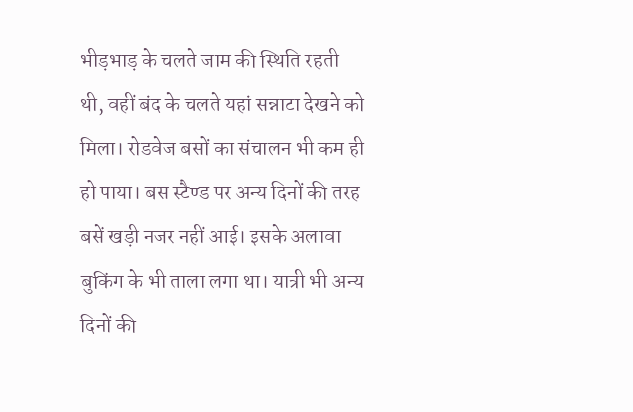भीड़भाड़ के चलते जाम की स्थिति रहती थी, वहीं बंद के चलते यहां सन्नाटा देखने को मिला। रोडवेज बसों का संचालन भी कम ही हो पाया। बस स्टैण्ड पर अन्य दिनों की तरह बसें खड़ी नजर नहीं आई। इसके अलावा बुकिंग के भी ताला लगा था। यात्री भी अन्य दिनों की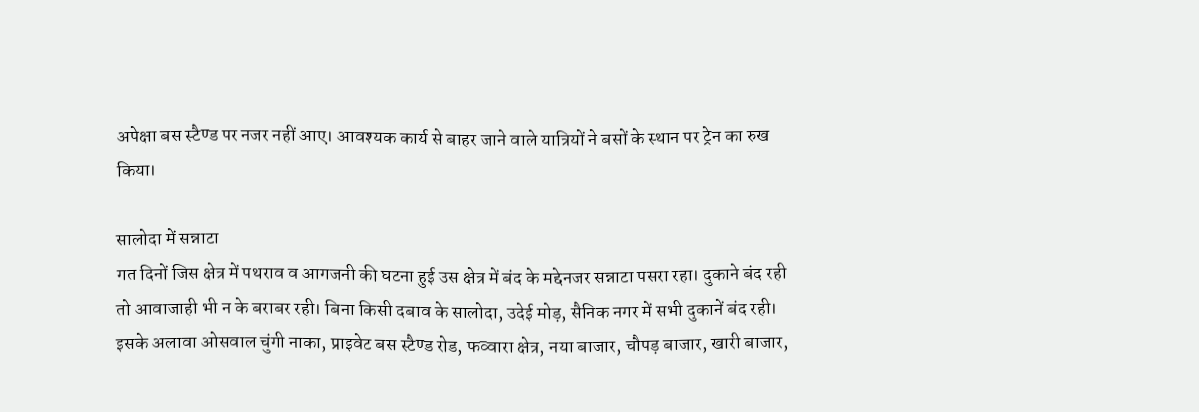अपेक्षा बस स्टैण्ड पर नजर नहीं आए। आवश्यक कार्य से बाहर जाने वाले यात्रियों ने बसों के स्थान पर ट्रेन का रुख किया।

सालोदा में सन्नाटा
गत दिनों जिस क्षेत्र में पथराव व आगजनी की घटना हुई उस क्षेत्र में बंद के मद्देनजर सन्नाटा पसरा रहा। दुकाने बंद रही तो आवाजाही भी न के बराबर रही। बिना किसी दबाव के सालोदा, उदेई मोड़, सैनिक नगर में सभी दुकानें बंद रही। इसके अलावा ओसवाल चुंगी नाका, प्राइवेट बस स्टैण्ड रोड, फव्वारा क्षेत्र, नया बाजार, चौपड़ बाजार, खारी बाजार,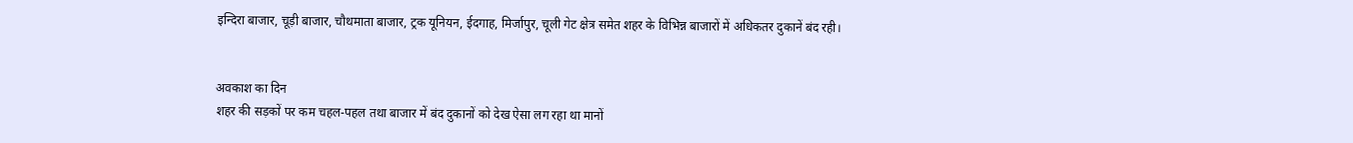इन्दिरा बाजार, चूड़ी बाजार, चौथमाता बाजार, ट्रक यूनियन, ईदगाह, मिर्जापुर, चूली गेट क्षेत्र समेत शहर के विभिन्न बाजारों में अधिकतर दुकानें बंद रही।


अवकाश का दिन
शहर की सड़कों पर कम चहल-पहल तथा बाजार में बंद दुकानों को देख ऐसा लग रहा था मानों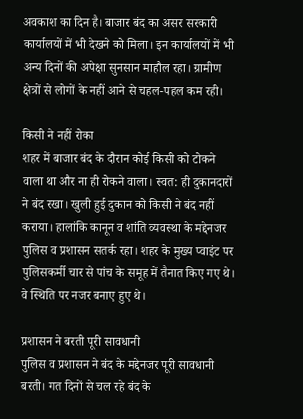अवकाश का दिन है। बाजार बंद का असर सरकारी कार्यालयों में भी देखने को मिला। इन कार्यालयों में भी अन्य दिनों की अपेक्षा सुनसान माहौल रहा। ग्रामीण क्षेत्रों से लोगों के नहीं आने से चहल-पहल कम रही।

किसी ने नहीं रोका
शहर में बाजार बंद के दौरान कोई किसी को टोकने वाला था और ना ही रोकने वाला। स्वत: ही दुकानदारों ने बंद रखा। खुली हुई दुकान को किसी ने बंद नहीं कराया। हालांकि कानून व शांति व्यवस्था के मद्देनजर पुलिस व प्रशासन सतर्क रहा। शहर के मुख्य प्वाइंट पर पुलिसकर्मी चार से पांच के समूह में तैनात किए गए थे। वे स्थिति पर नजर बनाए हुए थे।

प्रशासन ने बरती पूरी सावधानी
पुलिस व प्रशासन ने बंद के मद्देनजर पूरी सावधानी बरती। गत दिनों से चल रहे बंद के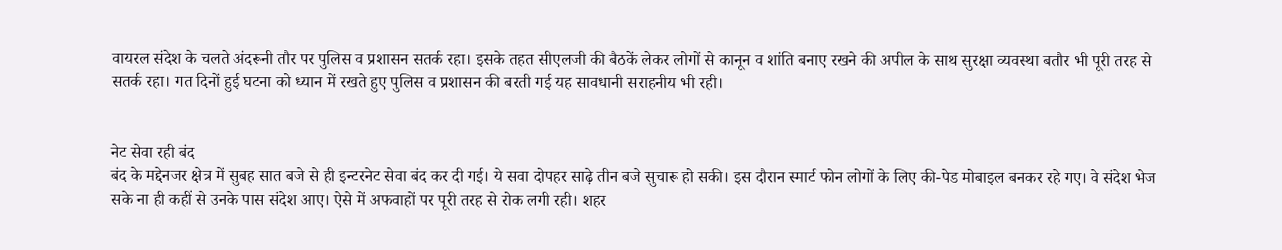वायरल संदेश के चलते अंदरूनी तौर पर पुलिस व प्रशासन सतर्क रहा। इसके तहत सीएलजी की बैठकें लेकर लोगों से कानून व शांति बनाए रखने की अपील के साथ सुरक्षा व्यवस्था बतौर भी पूरी तरह से सतर्क रहा। गत दिनों हुई घटना को ध्यान में रखते हुए पुलिस व प्रशासन की बरती गई यह सावधानी सराहनीय भी रही।


नेट सेवा रही बंद
बंद के मद्देनजर क्षेत्र में सुबह सात बजे से ही इन्टरनेट सेवा बंद कर दी गई। ये सवा दोपहर साढ़े तीन बजे सुचारू हो सकी। इस दौरान स्मार्ट फोन लोगों के लिए की-पेड मोबाइल बनकर रहे गए। वे संदेश भेज सके ना ही कहीं से उनके पास संदेश आए। ऐसे में अफवाहों पर पूरी तरह से रोक लगी रही। शहर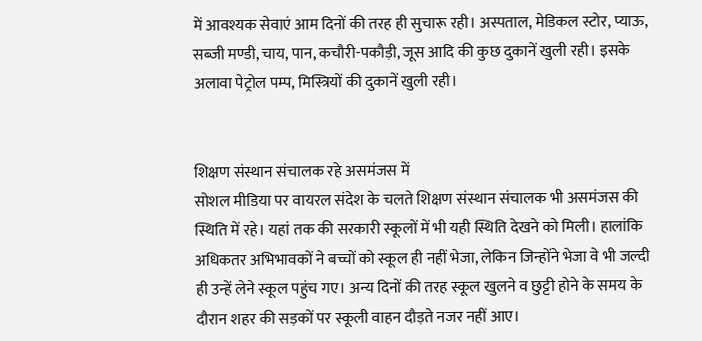में आवश्यक सेवाएं आम दिनों की तरह ही सुचारू रही। अस्पताल, मेडिकल स्टोर, प्याऊ, सब्जी मण्डी, चाय, पान, कचौरी-पकौड़ी, जूस आदि की कुछ दुकानें खुली रही। इसके अलावा पेट्रोल पम्प, मिस्त्रियों की दुकानें खुली रही।


शिक्षण संस्थान संचालक रहे असमंजस में
सोशल मीडिया पर वायरल संदेश के चलते शिक्षण संस्थान संचालक भी असमंजस की स्थिति में रहे। यहां तक की सरकारी स्कूलों में भी यही स्थिति देखने को मिली। हालांकि अधिकतर अभिभावकों ने बच्चों को स्कूल ही नहीं भेजा, लेकिन जिन्होंने भेजा वे भी जल्दी ही उन्हें लेने स्कूल पहुंच गए। अन्य दिनों की तरह स्कूल खुलने व छुट्टी होने के समय के दौरान शहर की सड़कों पर स्कूली वाहन दौड़ते नजर नहीं आए।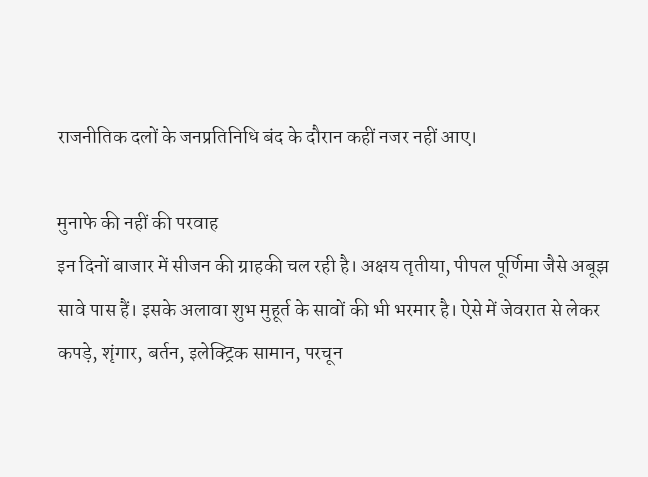राजनीतिक दलों के जनप्रतिनिधि बंद के दौरान कहीं नजर नहीं आए।

मुनाफे की नहीं की परवाह
इन दिनों बाजार में सीजन की ग्राहकी चल रही है। अक्षय तृतीया, पीपल पूर्णिमा जैसे अबूझ सावे पास हैं। इसके अलावा शुभ मुहूर्त के सावों की भी भरमार है। ऐसे में जेवरात से लेकर कपड़े, शृंगार, बर्तन, इलेक्ट्रिक सामान, परचून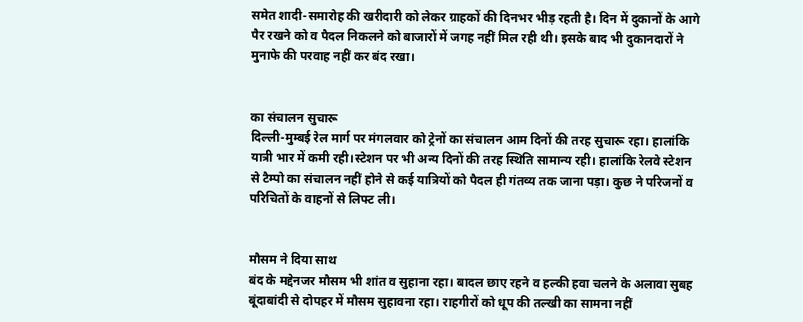समेत शादी-समारोह की खरीदारी को लेकर ग्राहकों की दिनभर भीड़ रहती है। दिन में दुकानों के आगे पैर रखने को व पैदल निकलने को बाजारों में जगह नहीं मिल रही थी। इसके बाद भी दुकानदारों ने मुनाफे की परवाह नहीं कर बंद रखा।


का संचालन सुचारू
दिल्ली-मुम्बई रेल मार्ग पर मंगलवार को ट्रेनों का संचालन आम दिनों की तरह सुचारू रहा। हालांकि यात्री भार में कमी रही।स्टेशन पर भी अन्य दिनों की तरह स्थिति सामान्य रही। हालांकि रेलवे स्टेशन से टैम्पो का संचालन नहीं होने से कई यात्रियों को पैदल ही गंतव्य तक जाना पड़ा। कुछ ने परिजनों व परिचितों के वाहनों से लिफ्ट ली।


मौसम ने दिया साथ
बंद के मद्देनजर मौसम भी शांत व सुहाना रहा। बादल छाए रहने व हल्की हवा चलने के अलावा सुबह बूंदाबांदी से दोपहर में मौसम सुहावना रहा। राहगीरों को धूप की तल्खी का सामना नहीं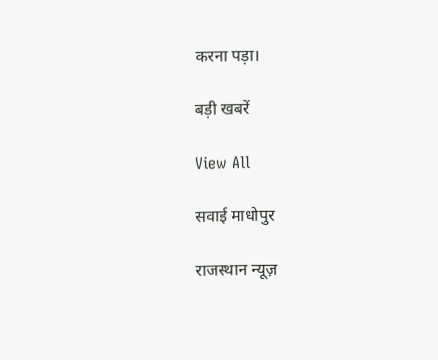करना पड़ा।

बड़ी खबरें

View All

सवाई माधोपुर

राजस्थान न्यूज़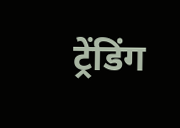ट्रेंडिंग